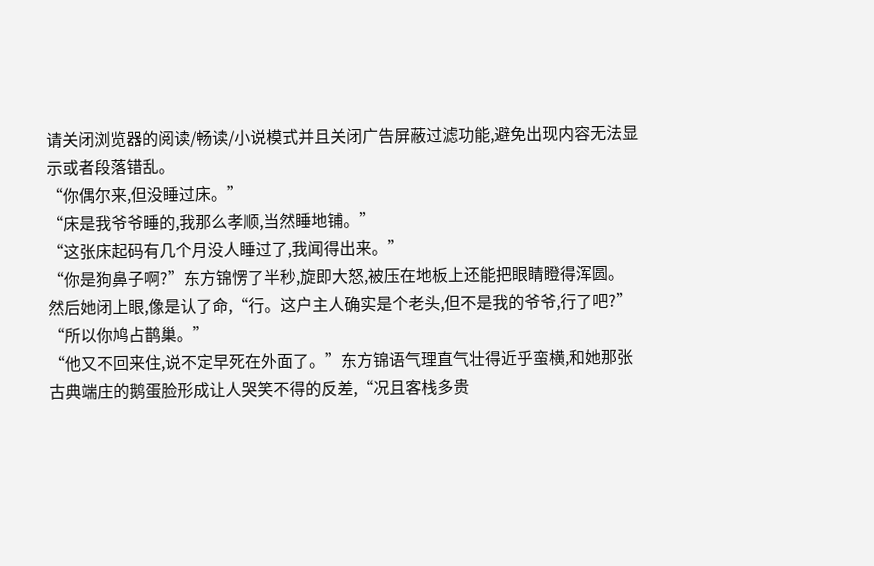请关闭浏览器的阅读/畅读/小说模式并且关闭广告屏蔽过滤功能,避免出现内容无法显示或者段落错乱。
“你偶尔来,但没睡过床。”
“床是我爷爷睡的,我那么孝顺,当然睡地铺。”
“这张床起码有几个月没人睡过了,我闻得出来。”
“你是狗鼻子啊?”东方锦愣了半秒,旋即大怒,被压在地板上还能把眼睛瞪得浑圆。
然后她闭上眼,像是认了命,“行。这户主人确实是个老头,但不是我的爷爷,行了吧?”
“所以你鸠占鹊巢。”
“他又不回来住,说不定早死在外面了。”东方锦语气理直气壮得近乎蛮横,和她那张古典端庄的鹅蛋脸形成让人哭笑不得的反差,“况且客栈多贵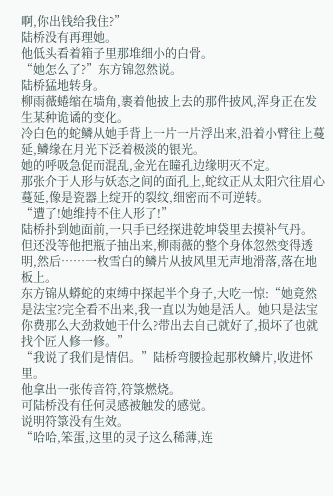啊,你出钱给我住?”
陆桥没有再理她。
他低头看着箱子里那堆细小的白骨。
“她怎么了?”东方锦忽然说。
陆桥猛地转身。
柳雨薇蜷缩在墙角,裹着他披上去的那件披风,浑身正在发生某种诡谲的变化。
冷白色的蛇鳞从她手背上一片一片浮出来,沿着小臂往上蔓延,鳞缘在月光下泛着极淡的银光。
她的呼吸急促而混乱,金光在瞳孔边缘明灭不定。
那张介于人形与妖态之间的面孔上,蛇纹正从太阳穴往眉心蔓延,像是瓷器上绽开的裂纹,细密而不可逆转。
“遭了!她维持不住人形了!”
陆桥扑到她面前,一只手已经探进乾坤袋里去摸补气丹。
但还没等他把瓶子抽出来,柳雨薇的整个身体忽然变得透明,然后……一枚雪白的鳞片从披风里无声地滑落,落在地板上。
东方锦从蟒蛇的束缚中探起半个身子,大吃一惊:“她竟然是法宝?完全看不出来,我一直以为她是活人。她只是法宝你费那么大劲救她干什么?带出去自己就好了,损坏了也就找个匠人修一修。”
“我说了我们是情侣。”陆桥弯腰捡起那枚鳞片,收进怀里。
他拿出一张传音符,符箓燃烧。
可陆桥没有任何灵感被触发的感觉。
说明符箓没有生效。
“哈哈,笨蛋,这里的灵子这么稀薄,连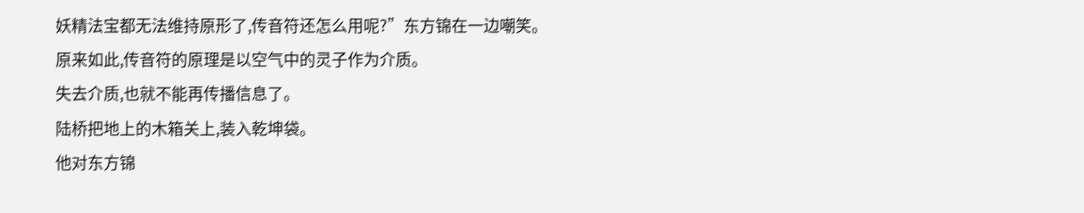妖精法宝都无法维持原形了,传音符还怎么用呢?”东方锦在一边嘲笑。
原来如此,传音符的原理是以空气中的灵子作为介质。
失去介质,也就不能再传播信息了。
陆桥把地上的木箱关上,装入乾坤袋。
他对东方锦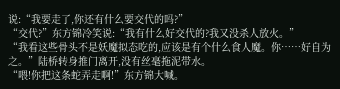说:“我要走了,你还有什么要交代的吗?”
“交代?”东方锦冷笑说:“我有什么好交代的?我又没杀人放火。”
“我看这些骨头不是妖魔拟态吃的,应该是有个什么食人魔。你……好自为之。”陆桥转身推门离开,没有丝毫拖泥带水。
“喂!你把这条蛇弄走啊!”东方锦大喊。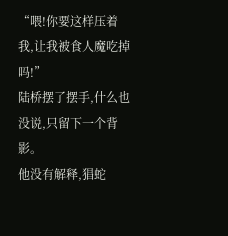“喂!你要这样压着我,让我被食人魔吃掉吗!”
陆桥摆了摆手,什么也没说,只留下一个背影。
他没有解释,猖蛇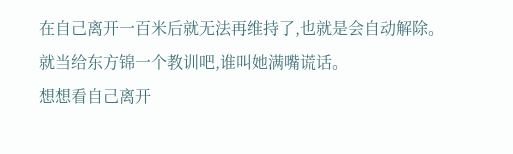在自己离开一百米后就无法再维持了,也就是会自动解除。
就当给东方锦一个教训吧,谁叫她满嘴谎话。
想想看自己离开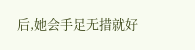后,她会手足无措就好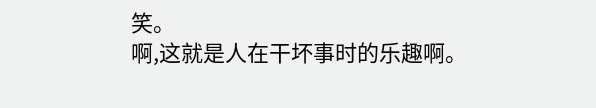笑。
啊,这就是人在干坏事时的乐趣啊。